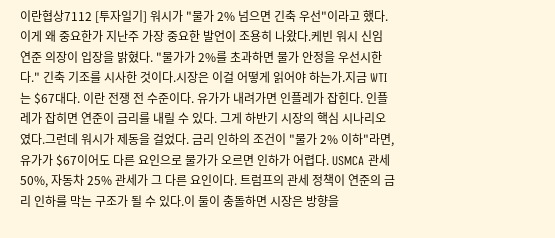이란협상7112 [투자일기] 워시가 "물가 2% 넘으면 긴축 우선"이라고 했다. 이게 왜 중요한가 지난주 가장 중요한 발언이 조용히 나왔다.케빈 워시 신임 연준 의장이 입장을 밝혔다. "물가가 2%를 초과하면 물가 안정을 우선시한다." 긴축 기조를 시사한 것이다.시장은 이걸 어떻게 읽어야 하는가.지금 WTI는 $67대다. 이란 전쟁 전 수준이다. 유가가 내려가면 인플레가 잡힌다. 인플레가 잡히면 연준이 금리를 내릴 수 있다. 그게 하반기 시장의 핵심 시나리오였다.그런데 워시가 제동을 걸었다. 금리 인하의 조건이 "물가 2% 이하"라면, 유가가 $67이어도 다른 요인으로 물가가 오르면 인하가 어렵다. USMCA 관세 50%, 자동차 25% 관세가 그 다른 요인이다. 트럼프의 관세 정책이 연준의 금리 인하를 막는 구조가 될 수 있다.이 둘이 충돌하면 시장은 방향을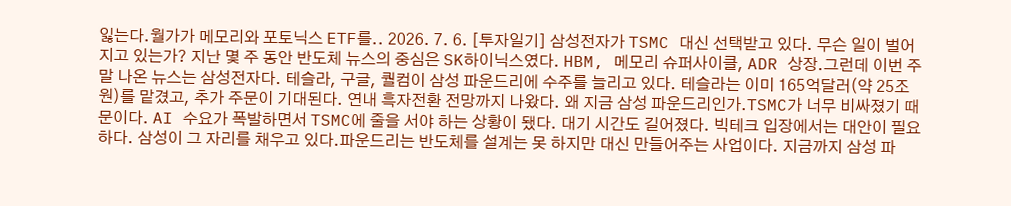잃는다.월가가 메모리와 포토닉스 ETF를.. 2026. 7. 6. [투자일기] 삼성전자가 TSMC 대신 선택받고 있다. 무슨 일이 벌어지고 있는가? 지난 몇 주 동안 반도체 뉴스의 중심은 SK하이닉스였다. HBM, 메모리 슈퍼사이클, ADR 상장.그런데 이번 주말 나온 뉴스는 삼성전자다. 테슬라, 구글, 퀄컴이 삼성 파운드리에 수주를 늘리고 있다. 테슬라는 이미 165억달러(약 25조원)를 맡겼고, 추가 주문이 기대된다. 연내 흑자전환 전망까지 나왔다. 왜 지금 삼성 파운드리인가.TSMC가 너무 비싸졌기 때문이다. AI 수요가 폭발하면서 TSMC에 줄을 서야 하는 상황이 됐다. 대기 시간도 길어졌다. 빅테크 입장에서는 대안이 필요하다. 삼성이 그 자리를 채우고 있다.파운드리는 반도체를 설계는 못 하지만 대신 만들어주는 사업이다. 지금까지 삼성 파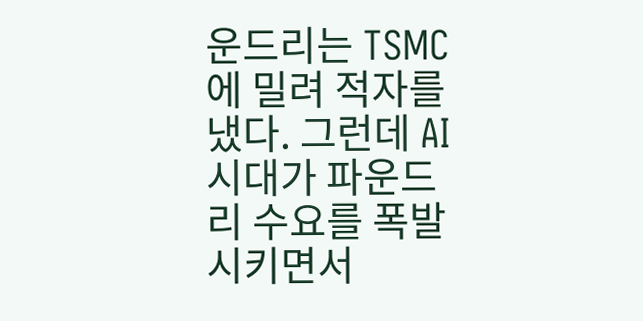운드리는 TSMC에 밀려 적자를 냈다. 그런데 AI 시대가 파운드리 수요를 폭발시키면서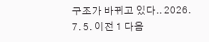구조가 바뀌고 있다.. 2026. 7. 5. 이전 1 다음